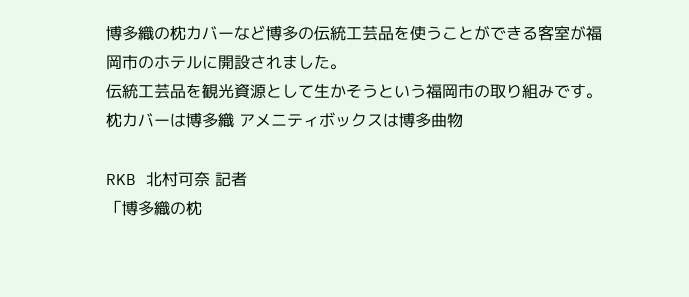博多織の枕カバーなど博多の伝統工芸品を使うことができる客室が福岡市のホテルに開設されました。
伝統工芸品を観光資源として生かそうという福岡市の取り組みです。
枕カバーは博多織 アメニティボックスは博多曲物

RKB 北村可奈 記者
「博多織の枕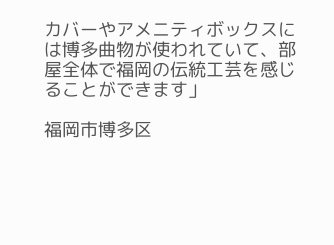カバーやアメニティボックスには博多曲物が使われていて、部屋全体で福岡の伝統工芸を感じることができます」

福岡市博多区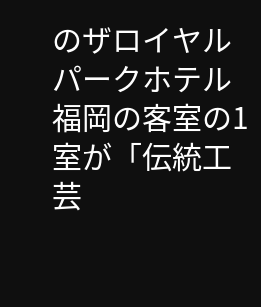のザロイヤルパークホテル福岡の客室の1室が「伝統工芸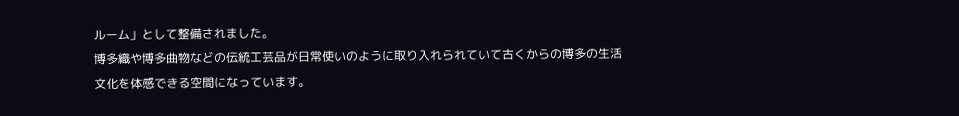ルーム」として整備されました。
博多織や博多曲物などの伝統工芸品が日常使いのように取り入れられていて古くからの博多の生活文化を体感できる空間になっています。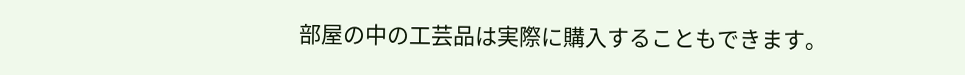部屋の中の工芸品は実際に購入することもできます。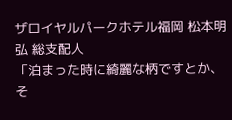ザロイヤルパークホテル福岡 松本明弘 総支配人
「泊まった時に綺麗な柄ですとか、そ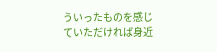ういったものを感じていただければ身近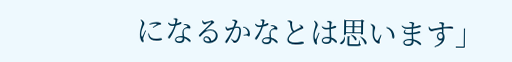になるかなとは思います」